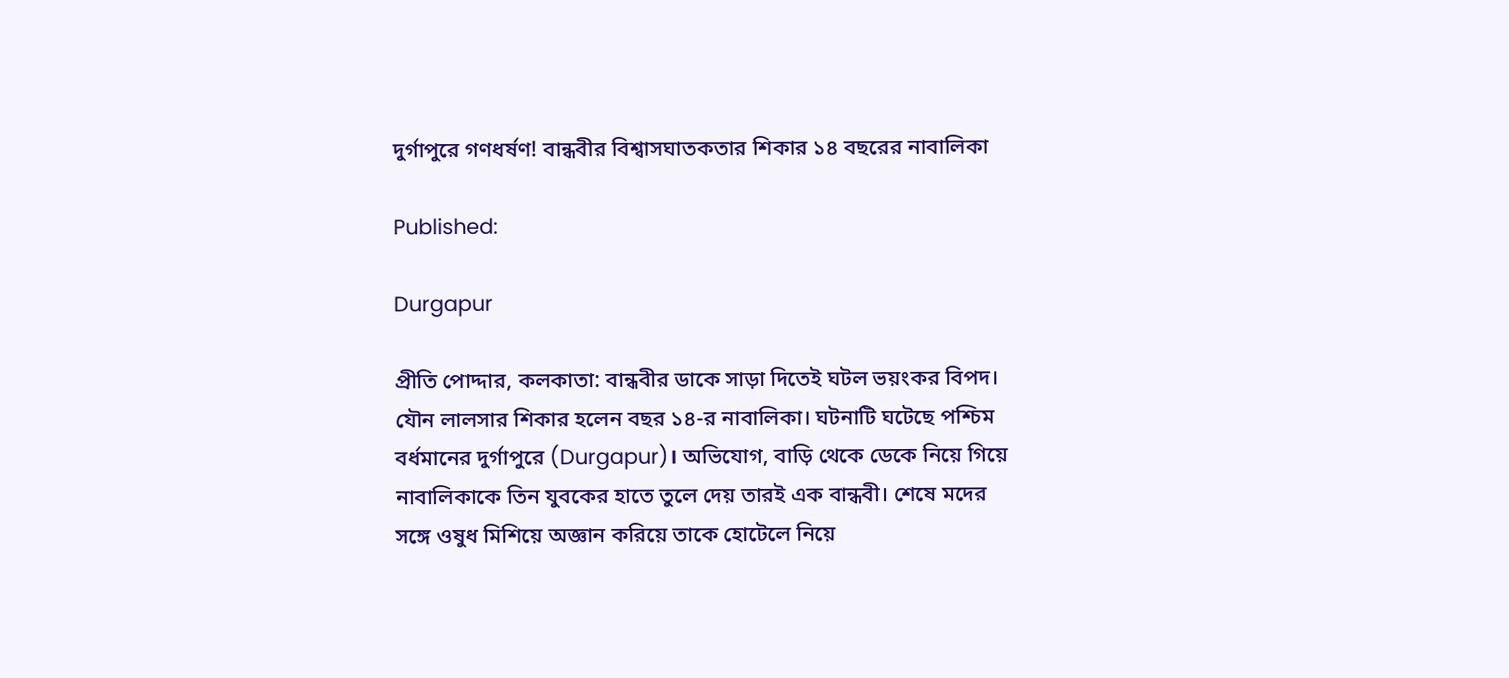দুর্গাপুরে গণধর্ষণ! বান্ধবীর বিশ্বাসঘাতকতার শিকার ১৪ বছরের নাবালিকা

Published:

Durgapur

প্রীতি পোদ্দার, কলকাতা: বান্ধবীর ডাকে সাড়া দিতেই ঘটল ভয়ংকর বিপদ। যৌন লালসার শিকার হলেন বছর ১৪-র নাবালিকা। ঘটনাটি ঘটেছে পশ্চিম বর্ধমানের দুর্গাপুরে (Durgapur)। অভিযোগ, বাড়ি থেকে ডেকে নিয়ে গিয়ে নাবালিকাকে তিন যুবকের হাতে তুলে দেয় তারই এক বান্ধবী। শেষে মদের সঙ্গে ওষুধ মিশিয়ে অজ্ঞান করিয়ে তাকে হোটেলে নিয়ে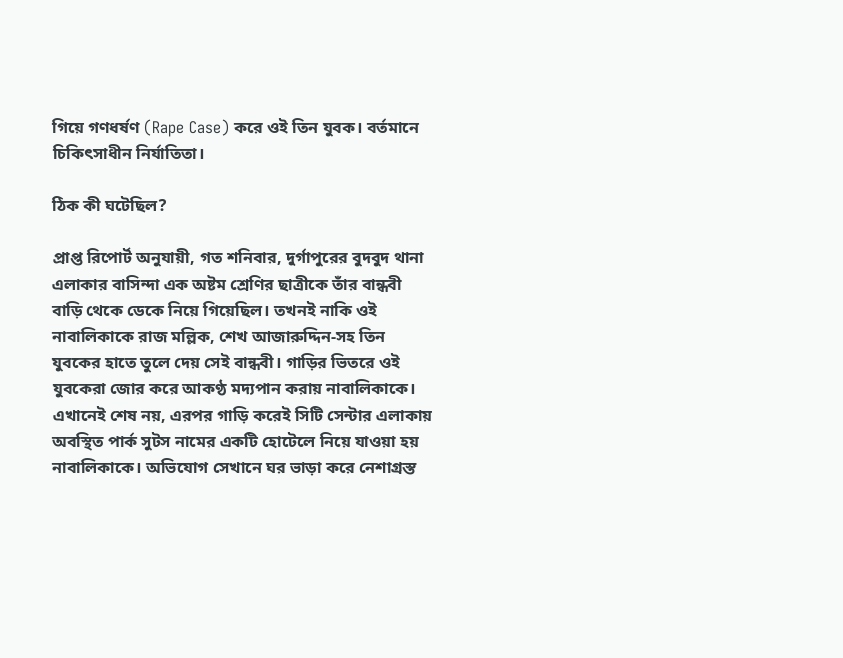গিয়ে গণধর্ষণ (Rape Case) করে ওই তিন যুবক। বর্তমানে চিকিৎসাধীন নির্যাতিতা।

ঠিক কী ঘটেছিল?

প্রাপ্ত রিপোর্ট অনুযায়ী, গত শনিবার, দুর্গাপুরের বুদবুদ থানা এলাকার বাসিন্দা এক অষ্টম শ্রেণির ছাত্রীকে তাঁর বান্ধবী বাড়ি থেকে ডেকে নিয়ে গিয়েছিল। তখনই নাকি ওই নাবালিকাকে রাজ মল্লিক, শেখ আজারুদ্দিন-সহ তিন যুবকের হাতে তুলে দেয় সেই বান্ধবী। গাড়ির ভিতরে ওই যুবকেরা জোর করে আকণ্ঠ মদ্যপান করায় নাবালিকাকে। এখানেই শেষ নয়, এরপর গাড়ি করেই সিটি সেন্টার এলাকায় অবস্থিত পার্ক সুটস নামের একটি হোটেলে নিয়ে যাওয়া হয় নাবালিকাকে। অভিযোগ সেখানে ঘর ভাড়া করে নেশাগ্রস্ত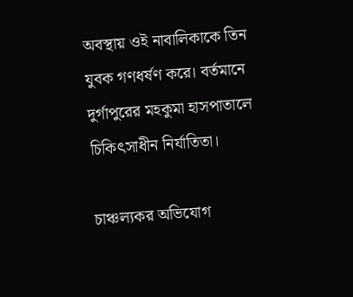অবস্থায় ওই নাবালিকাকে তিন যুবক গণধর্ষণ করে। বর্তমানে দুর্গাপুরের মহকুমা হাসপাতালে চিকিৎসাধীন নির্যাতিতা।

চাঞ্চল্যকর অভিযোগ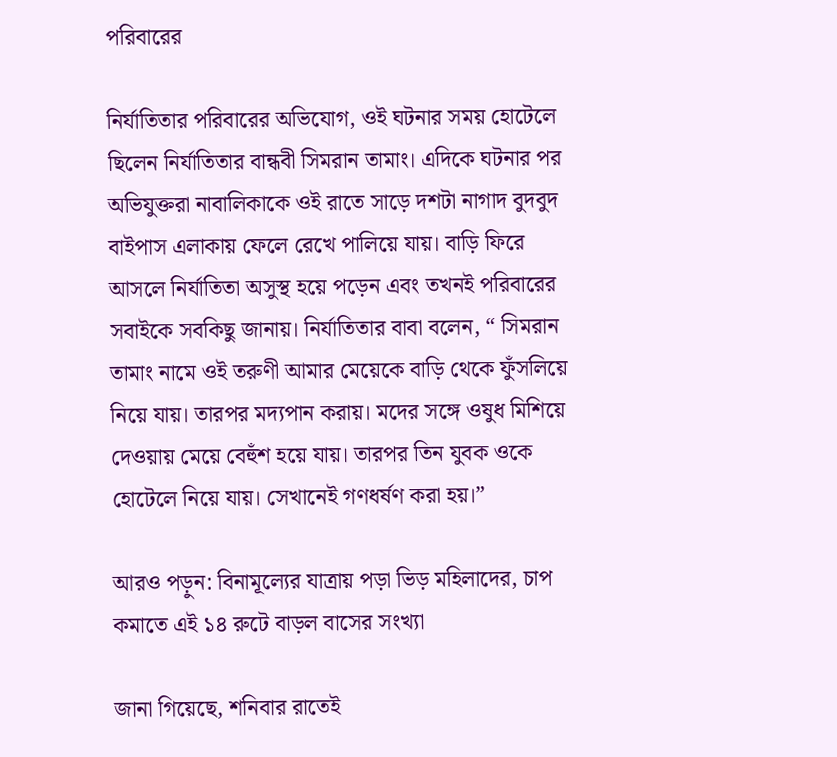পরিবারের

নির্যাতিতার পরিবারের অভিযোগ, ওই ঘটনার সময় হোটেলে ছিলেন নির্যাতিতার বান্ধবী সিমরান তামাং। এদিকে ঘটনার পর অভিযুক্তরা নাবালিকাকে ওই রাতে সাড়ে দশটা নাগাদ বুদবুদ বাইপাস এলাকায় ফেলে রেখে পালিয়ে যায়। বাড়ি ফিরে আসলে নির্যাতিতা অসুস্থ হয়ে পড়েন এবং তখনই পরিবারের সবাইকে সবকিছু জানায়। নির্যাতিতার বাবা বলেন, “ সিমরান তামাং নামে ওই তরুণী আমার মেয়েকে বাড়ি থেকে ফুঁসলিয়ে নিয়ে যায়। তারপর মদ্যপান করায়। মদের সঙ্গে ওষুধ মিশিয়ে দেওয়ায় মেয়ে বেহুঁশ হয়ে যায়। তারপর তিন যুবক ওকে হোটেলে নিয়ে যায়। সেখানেই গণধর্ষণ করা হয়।”

আরও পড়ুন: বিনামূল্যের যাত্রায় পড়া ভিড় মহিলাদের, চাপ কমাতে এই ১৪ রুটে বাড়ল বাসের সংখ্যা

জানা গিয়েছে, শনিবার রাতেই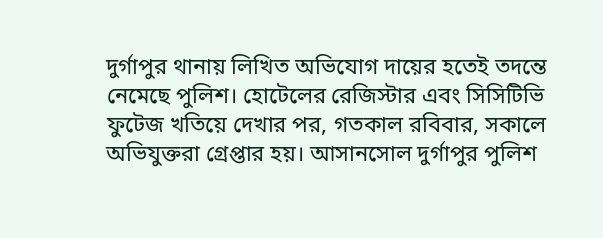দুর্গাপুর থানায় লিখিত অভিযোগ দায়ের হতেই তদন্তে নেমেছে পুলিশ। হোটেলের রেজিস্টার এবং সিসিটিভি ফুটেজ খতিয়ে দেখার পর, গতকাল রবিবার, সকালে অভিযুক্তরা গ্রেপ্তার হয়। আসানসোল দুর্গাপুর পুলিশ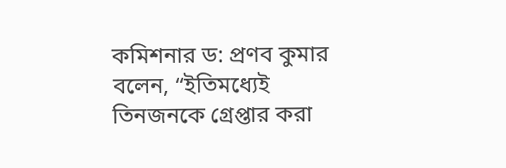কমিশনার ড: প্রণব কুমার বলেন, “ইতিমধ্যেই তিনজনকে গ্রেপ্তার করা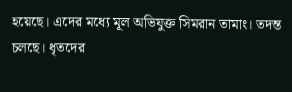হয়েছে। এদের মধ্যে মূল অভিযুক্ত সিমরান তামাং। তদন্ত চলছে। ধৃতদের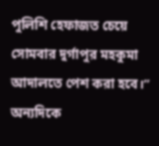পুলিশি হেফাজত চেয়ে সোমবার দুর্গাপুর মহকুমা আদালতে পেশ করা হবে।” অন্যদিকে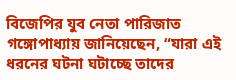বিজেপির যুব নেতা পারিজাত গঙ্গোপাধ্যায় জানিয়েছেন, “যারা এই ধরনের ঘটনা ঘটাচ্ছে তাদের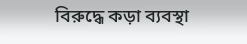বিরুদ্ধে কড়া ব্যবস্থা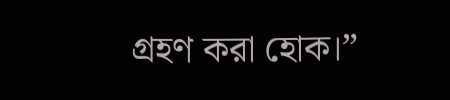গ্রহণ করা হোক।”